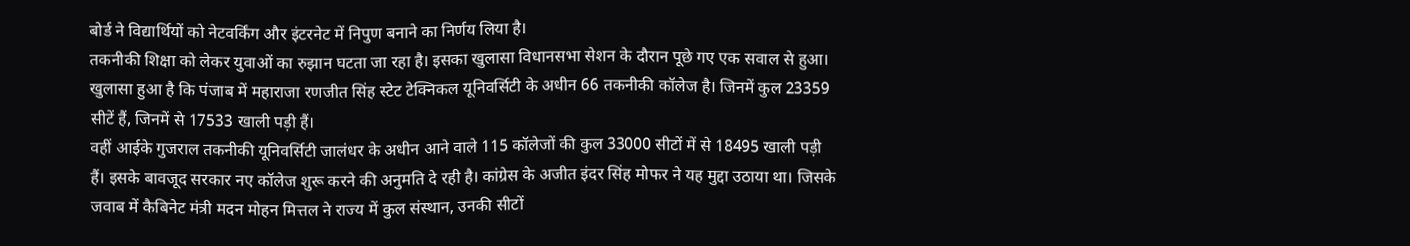बोर्ड ने विद्यार्थियों को नेटवर्किंग और इंटरनेट में निपुण बनाने का निर्णय लिया है।
तकनीकी शिक्षा को लेकर युवाओं का रुझान घटता जा रहा है। इसका खुलासा विधानसभा सेशन के दौरान पूछे गए एक सवाल से हुआ। खुलासा हुआ है कि पंजाब में महाराजा रणजीत सिंह स्टेट टेक्निकल यूनिवर्सिटी के अधीन 66 तकनीकी कॉलेज है। जिनमें कुल 23359 सीटें हैं, जिनमें से 17533 खाली पड़ी हैं।
वहीं आईके गुजराल तकनीकी यूनिवर्सिटी जालंधर के अधीन आने वाले 115 कॉलेजों की कुल 33000 सीटों में से 18495 खाली पड़ी हैं। इसके बावजूद सरकार नए कॉलेज शुरू करने की अनुमति दे रही है। कांग्रेस के अजीत इंदर सिंह मोफर ने यह मुद्दा उठाया था। जिसके जवाब में कैबिनेट मंत्री मदन मोहन मित्तल ने राज्य में कुल संस्थान, उनकी सीटों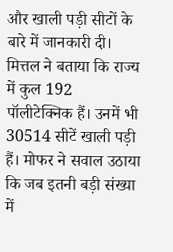और खाली पड़ी सीटों के बारे में जानकारी दी।
मित्तल ने बताया कि राज्य में कुल 192 पॉलीटेक्निक हैं। उनमें भी 30514 सीटें खाली पड़ी हैं। मोफर ने सवाल उठाया कि जब इतनी बड़ी संख्या में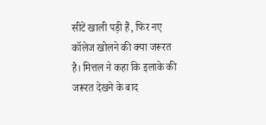सीटें खाली पड़ी हैं, फिर नए कॉलेज खोलने की क्या जरूरत है। मित्तल ने कहा कि इलाके की जरूरत देखने के बाद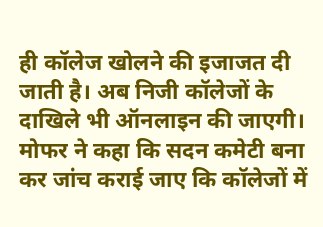ही कॉलेज खोलने की इजाजत दी जाती है। अब निजी कॉलेजों के दाखिले भी ऑनलाइन की जाएगी।
मोफर ने कहा कि सदन कमेटी बना कर जांच कराई जाए कि कॉलेजों में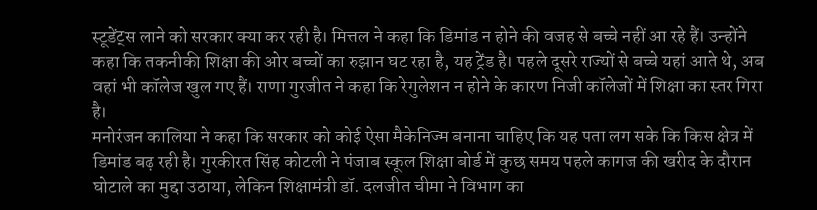स्टूडेंट्स लाने को सरकार क्या कर रही है। मित्तल ने कहा कि डिमांड न होने की वजह से बच्चे नहीं आ रहे हैं। उन्होंने कहा कि तकनीकी शिक्षा की ओर बच्चों का रुझान घट रहा है, यह ट्रेंड है। पहले दूसरे राज्यों से बच्चे यहां आते थे, अब वहां भी कॉलेज खुल गए हैं। राणा गुरजीत ने कहा कि रेगुलेशन न होने के कारण निजी कॉलेजों में शिक्षा का स्तर गिरा है।
मनोरंजन कालिया ने कहा कि सरकार को कोई ऐसा मैकेनिज्म बनाना चाहिए कि यह पता लग सके कि किस क्षेत्र में डिमांड बढ़ रही है। गुरकीरत सिंह कोटली ने पंजाब स्कूल शिक्षा बोर्ड में कुछ समय पहले कागज की खरीद के दौरान घोटाले का मुद्दा उठाया, लेकिन शिक्षामंत्री डॉ. दलजीत चीमा ने विभाग का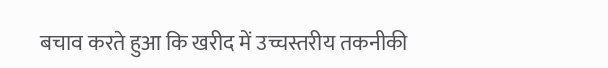बचाव करते हुआ कि खरीद में उच्चस्तरीय तकनीकी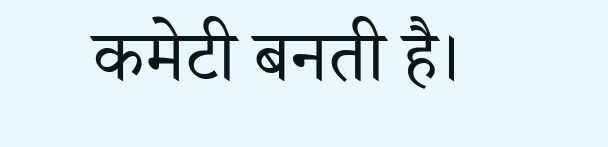कमेटी बनती है।